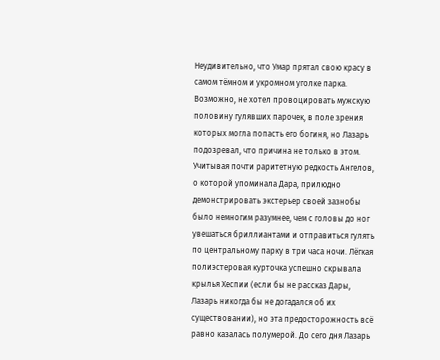Неудивительно, что Умар прятал свою красу в самом тёмном и укромном уголке парка. Возможно, не хотел провоцировать мужскую половину гулявших парочек, в поле зрения которых могла попасть его богиня, но Лазарь подозревал, что причина не только в этом. Учитывая почти раритетную редкость Ангелов, о которой упоминала Дара, прилюдно демонстрировать экстерьер своей зазнобы было немногим разумнее, чем с головы до ног увешаться бриллиантами и отправиться гулять по центральному парку в три часа ночи. Лёгкая полиэстеровая курточка успешно скрывала крылья Хеспии (если бы не рассказ Дары, Лазарь никогда бы не догадался об их существовании), но эта предосторожность всё равно казалась полумерой. До сего дня Лазарь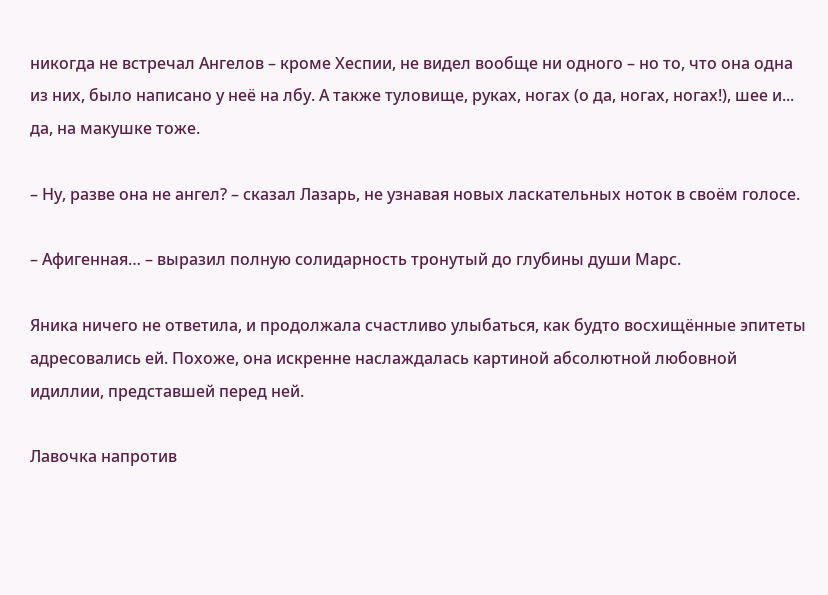никогда не встречал Ангелов – кроме Хеспии, не видел вообще ни одного – но то, что она одна из них, было написано у неё на лбу. А также туловище, руках, ногах (о да, ногах, ногах!), шее и... да, на макушке тоже.

– Ну, разве она не ангел? – сказал Лазарь, не узнавая новых ласкательных ноток в своём голосе.

– Афигенная… – выразил полную солидарность тронутый до глубины души Марс.

Яника ничего не ответила, и продолжала счастливо улыбаться, как будто восхищённые эпитеты адресовались ей. Похоже, она искренне наслаждалась картиной абсолютной любовной идиллии, представшей перед ней.

Лавочка напротив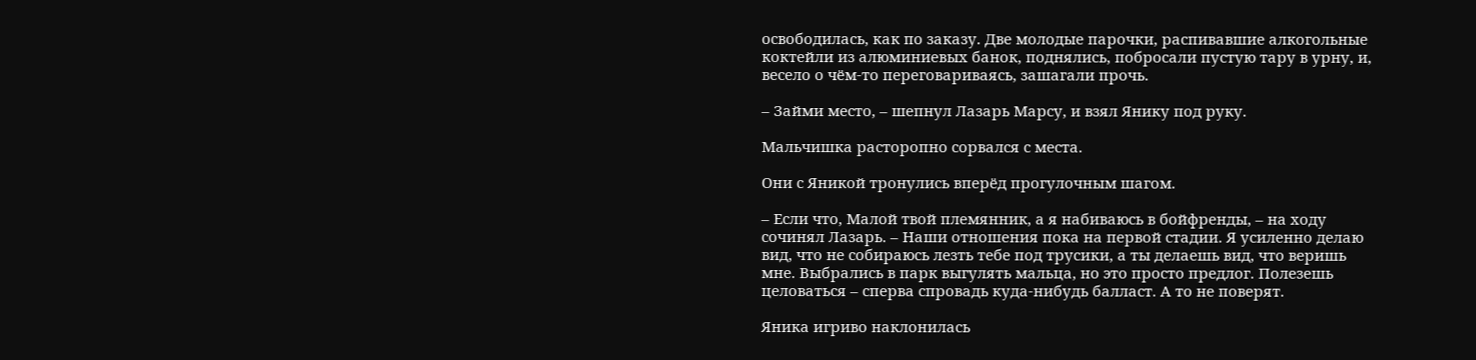освободилась, как по заказу. Две молодые парочки, распивавшие алкогольные коктейли из алюминиевых банок, поднялись, побросали пустую тару в урну, и, весело о чём-то переговариваясь, зашагали прочь.

– Займи место, – шепнул Лазарь Марсу, и взял Янику под руку.

Мальчишка расторопно сорвался с места.

Они с Яникой тронулись вперёд прогулочным шагом.

– Если что, Малой твой племянник, а я набиваюсь в бойфренды, – на ходу сочинял Лазарь. – Наши отношения пока на первой стадии. Я усиленно делаю вид, что не собираюсь лезть тебе под трусики, а ты делаешь вид, что веришь мне. Выбрались в парк выгулять мальца, но это просто предлог. Полезешь целоваться – сперва спровадь куда-нибудь балласт. А то не поверят.

Яника игриво наклонилась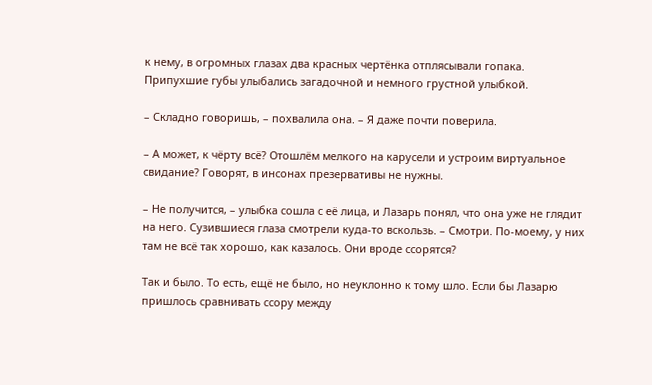к нему, в огромных глазах два красных чертёнка отплясывали гопака. Припухшие губы улыбались загадочной и немного грустной улыбкой.

– Складно говоришь, – похвалила она. – Я даже почти поверила.

– А может, к чёрту всё? Отошлём мелкого на карусели и устроим виртуальное свидание? Говорят, в инсонах презервативы не нужны.

– Не получится, – улыбка сошла с её лица, и Лазарь понял, что она уже не глядит на него. Сузившиеся глаза смотрели куда-то вскользь. – Смотри. По-моему, у них там не всё так хорошо, как казалось. Они вроде ссорятся?

Так и было. То есть, ещё не было, но неуклонно к тому шло. Если бы Лазарю пришлось сравнивать ссору между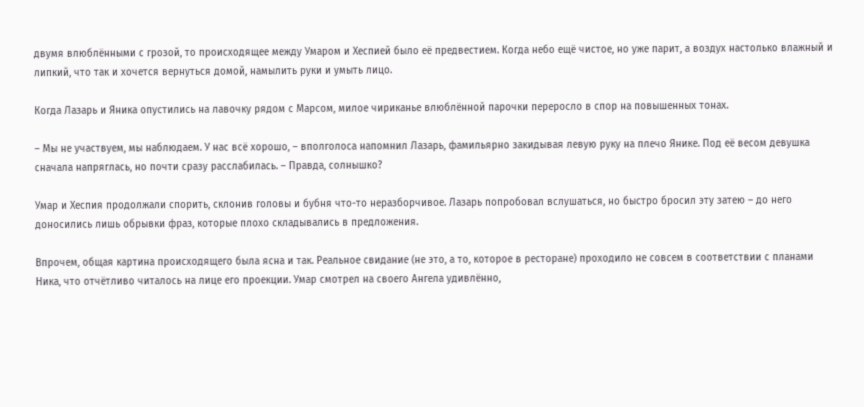двумя влюблёнными с грозой, то происходящее между Умаром и Хеспией было её предвестием. Когда небо ещё чистое, но уже парит, а воздух настолько влажный и липкий, что так и хочется вернуться домой, намылить руки и умыть лицо.

Когда Лазарь и Яника опустились на лавочку рядом с Марсом, милое чириканье влюблённой парочки переросло в спор на повышенных тонах.

– Мы не участвуем, мы наблюдаем. У нас всё хорошо, – вполголоса напомнил Лазарь, фамильярно закидывая левую руку на плечо Янике. Под её весом девушка сначала напряглась, но почти сразу расслабилась. – Правда, солнышко?

Умар и Хеспия продолжали спорить, склонив головы и бубня что-то неразборчивое. Лазарь попробовал вслушаться, но быстро бросил эту затею – до него доносились лишь обрывки фраз, которые плохо складывались в предложения.

Впрочем, общая картина происходящего была ясна и так. Реальное свидание (не это, а то, которое в ресторане) проходило не совсем в соответствии с планами Ника, что отчётливо читалось на лице его проекции. Умар смотрел на своего Ангела удивлённо,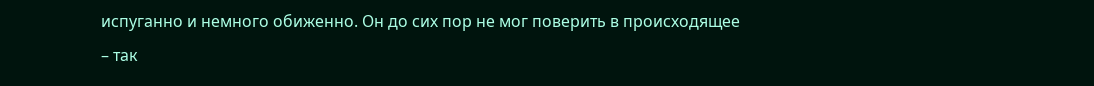испуганно и немного обиженно. Он до сих пор не мог поверить в происходящее – так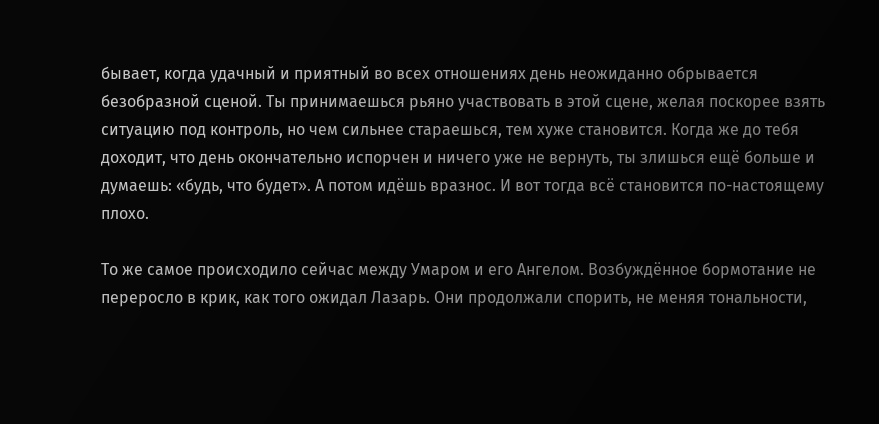бывает, когда удачный и приятный во всех отношениях день неожиданно обрывается безобразной сценой. Ты принимаешься рьяно участвовать в этой сцене, желая поскорее взять ситуацию под контроль, но чем сильнее стараешься, тем хуже становится. Когда же до тебя доходит, что день окончательно испорчен и ничего уже не вернуть, ты злишься ещё больше и думаешь: «будь, что будет». А потом идёшь вразнос. И вот тогда всё становится по-настоящему плохо.

То же самое происходило сейчас между Умаром и его Ангелом. Возбуждённое бормотание не переросло в крик, как того ожидал Лазарь. Они продолжали спорить, не меняя тональности,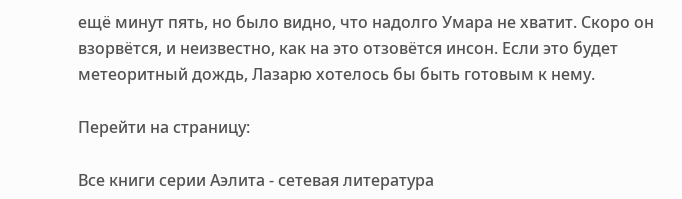ещё минут пять, но было видно, что надолго Умара не хватит. Скоро он взорвётся, и неизвестно, как на это отзовётся инсон. Если это будет метеоритный дождь, Лазарю хотелось бы быть готовым к нему.

Перейти на страницу:

Все книги серии Аэлита - сетевая литература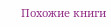Похожие книги